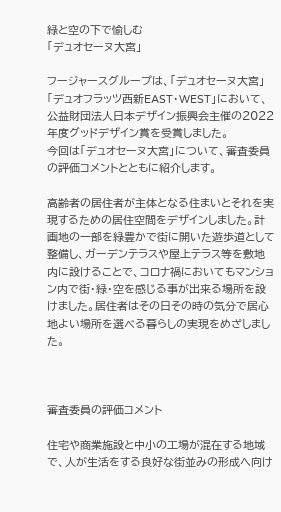緑と空の下で愉しむ
「デュオセーヌ大宮」

フージャースグループは、「デュオセーヌ大宮」「デュオフラッツ西新EAST・WEST」において、公益財団法人日本デザイン振興会主催の2022年度グッドデザイン賞を受賞しました。
今回は「デュオセーヌ大宮」について、審査委員の評価コメントとともに紹介します。

高齢者の居住者が主体となる住まいとそれを実現するための居住空間をデザインしました。計画地の一部を緑豊かで街に開いた遊歩道として整備し、ガーデンテラスや屋上テラス等を敷地内に設けることで、コロナ禍においてもマンション内で街・緑・空を感じる事が出来る場所を設けました。居住者はその日その時の気分で居心地よい場所を選べる暮らしの実現をめざしました。



審査委員の評価コメント

住宅や商業施設と中小の工場が混在する地域で、人が生活をする良好な街並みの形成へ向け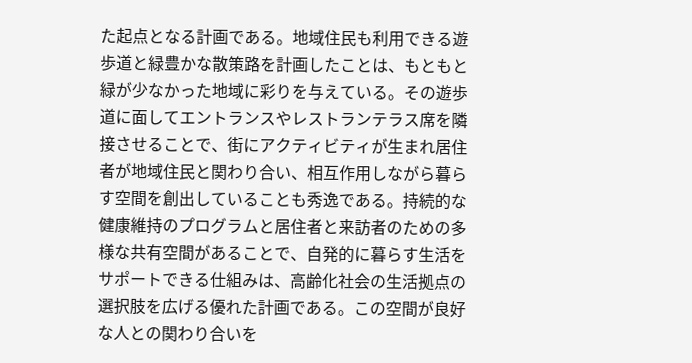た起点となる計画である。地域住民も利用できる遊歩道と緑豊かな散策路を計画したことは、もともと緑が少なかった地域に彩りを与えている。その遊歩道に面してエントランスやレストランテラス席を隣接させることで、街にアクティビティが生まれ居住者が地域住民と関わり合い、相互作用しながら暮らす空間を創出していることも秀逸である。持続的な健康維持のプログラムと居住者と来訪者のための多様な共有空間があることで、自発的に暮らす生活をサポートできる仕組みは、高齢化社会の生活拠点の選択肢を広げる優れた計画である。この空間が良好な人との関わり合いを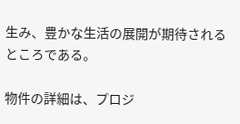生み、豊かな生活の展開が期待されるところである。

物件の詳細は、プロジ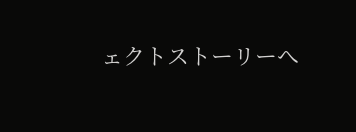ェクトストーリーへ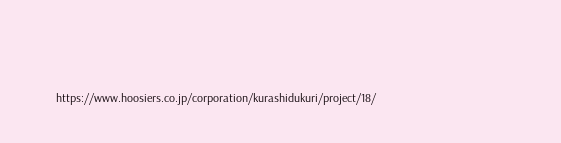https://www.hoosiers.co.jp/corporation/kurashidukuri/project/18/